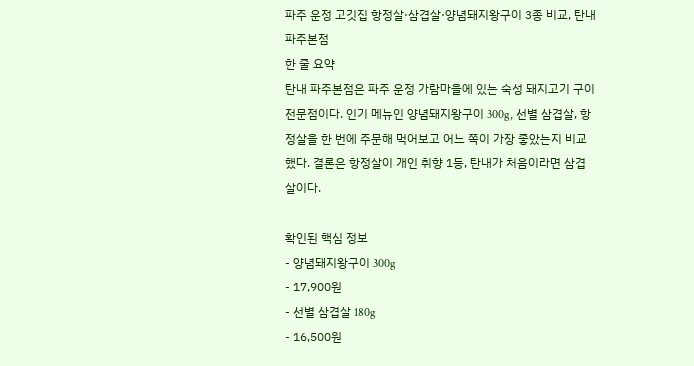파주 운정 고깃집 항정살·삼겹살·양념돼지왕구이 3종 비교, 탄내 파주본점
한 줄 요약
탄내 파주본점은 파주 운정 가람마을에 있는 숙성 돼지고기 구이 전문점이다. 인기 메뉴인 양념돼지왕구이 300g, 선별 삼겹살, 항정살을 한 번에 주문해 먹어보고 어느 쪽이 가장 좋았는지 비교했다. 결론은 항정살이 개인 취향 1등, 탄내가 처음이라면 삼겹살이다.

확인된 핵심 정보
- 양념돼지왕구이 300g
- 17,900원
- 선별 삼겹살 180g
- 16,500원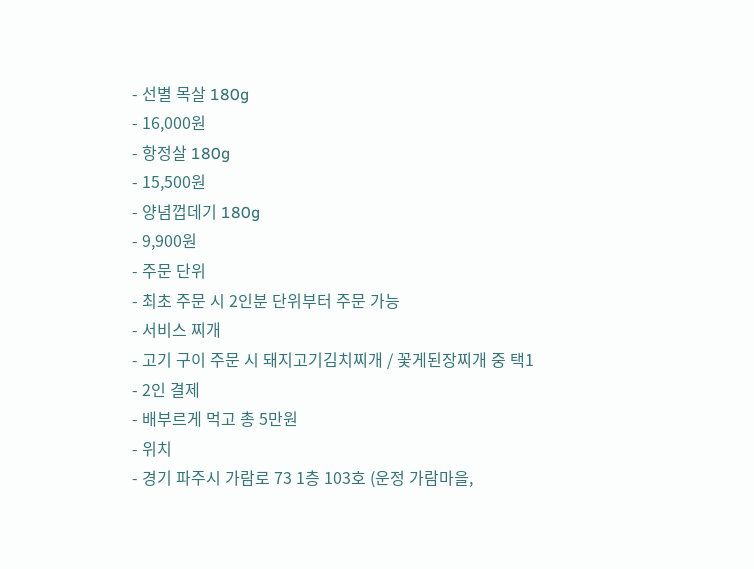- 선별 목살 180g
- 16,000원
- 항정살 180g
- 15,500원
- 양념껍데기 180g
- 9,900원
- 주문 단위
- 최초 주문 시 2인분 단위부터 주문 가능
- 서비스 찌개
- 고기 구이 주문 시 돼지고기김치찌개 / 꽃게된장찌개 중 택1
- 2인 결제
- 배부르게 먹고 총 5만원
- 위치
- 경기 파주시 가람로 73 1층 103호 (운정 가람마을,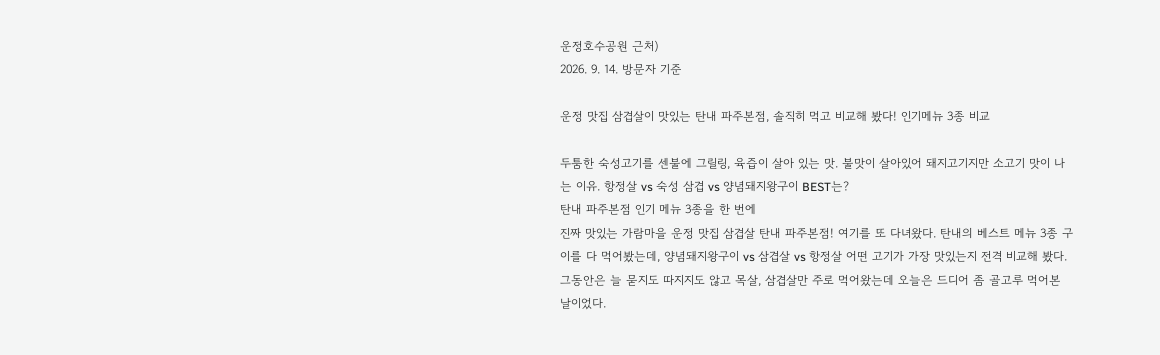운정호수공원 근처)
2026. 9. 14. 방문자 기준

운정 맛집 삼겹살이 맛있는 탄내 파주본점, 솔직히 먹고 비교해 봤다! 인기메뉴 3종 비교

두툼한 숙성고기를 센불에 그릴링, 육즙이 살아 있는 맛. 불맛이 살아있어 돼지고기지만 소고기 맛이 나는 이유. 항정살 vs 숙성 삼겹 vs 양념돼지왕구이 BEST는?
탄내 파주본점 인기 메뉴 3종을 한 번에
진짜 맛있는 가람마을 운정 맛집 삼겹살 탄내 파주본점! 여기를 또 다녀왔다. 탄내의 베스트 메뉴 3종 구이를 다 먹어봤는데, 양념돼지왕구이 vs 삼겹살 vs 항정살 어떤 고기가 가장 맛있는지 전격 비교해 봤다. 그동안은 늘 묻지도 따지지도 않고 목살, 삼겹살만 주로 먹어왔는데 오늘은 드디어 좀 골고루 먹어본 날이었다.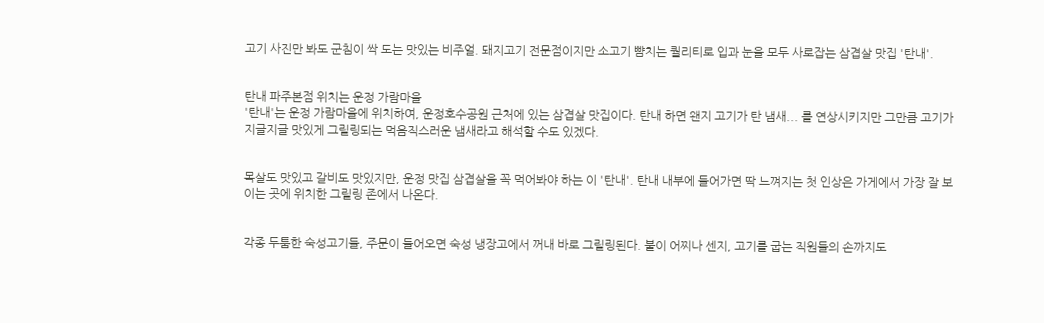고기 사진만 봐도 군침이 싹 도는 맛있는 비주얼. 돼지고기 전문점이지만 소고기 뺨치는 퀄리티로 입과 눈을 모두 사로잡는 삼겹살 맛집 '탄내'.


탄내 파주본점 위치는 운정 가람마을
'탄내'는 운정 가람마을에 위치하여, 운정호수공원 근처에 있는 삼겹살 맛집이다. 탄내 하면 왠지 고기가 탄 냄새... 를 연상시키지만 그만큼 고기가 지글지글 맛있게 그릴링되는 먹음직스러운 냄새라고 해석할 수도 있겠다.


목살도 맛있고 갈비도 맛있지만, 운정 맛집 삼겹살을 꼭 먹어봐야 하는 이 '탄내'. 탄내 내부에 들어가면 딱 느껴지는 첫 인상은 가게에서 가장 잘 보이는 곳에 위치한 그릴링 존에서 나온다.


각종 두툼한 숙성고기들, 주문이 들어오면 숙성 냉장고에서 꺼내 바로 그릴링된다. 불이 어찌나 센지, 고기를 굽는 직원들의 손까지도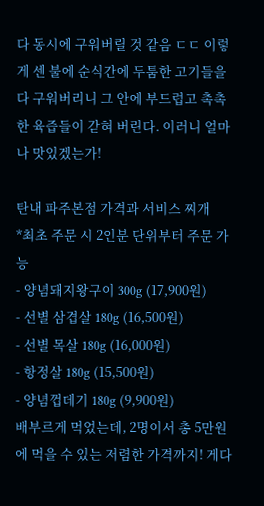다 동시에 구워버릴 것 같음 ㄷㄷ 이렇게 센 불에 순식간에 두툼한 고기들을 다 구워버리니 그 안에 부드럽고 촉촉한 육즙들이 갇혀 버린다. 이러니 얼마나 맛있겠는가!

탄내 파주본점 가격과 서비스 찌개
*최초 주문 시 2인분 단위부터 주문 가능
- 양념돼지왕구이 300g (17,900원)
- 선별 삼겹살 180g (16,500원)
- 선별 목살 180g (16,000원)
- 항정살 180g (15,500원)
- 양념껍데기 180g (9,900원)
배부르게 먹었는데, 2명이서 총 5만원에 먹을 수 있는 저렴한 가격까지! 게다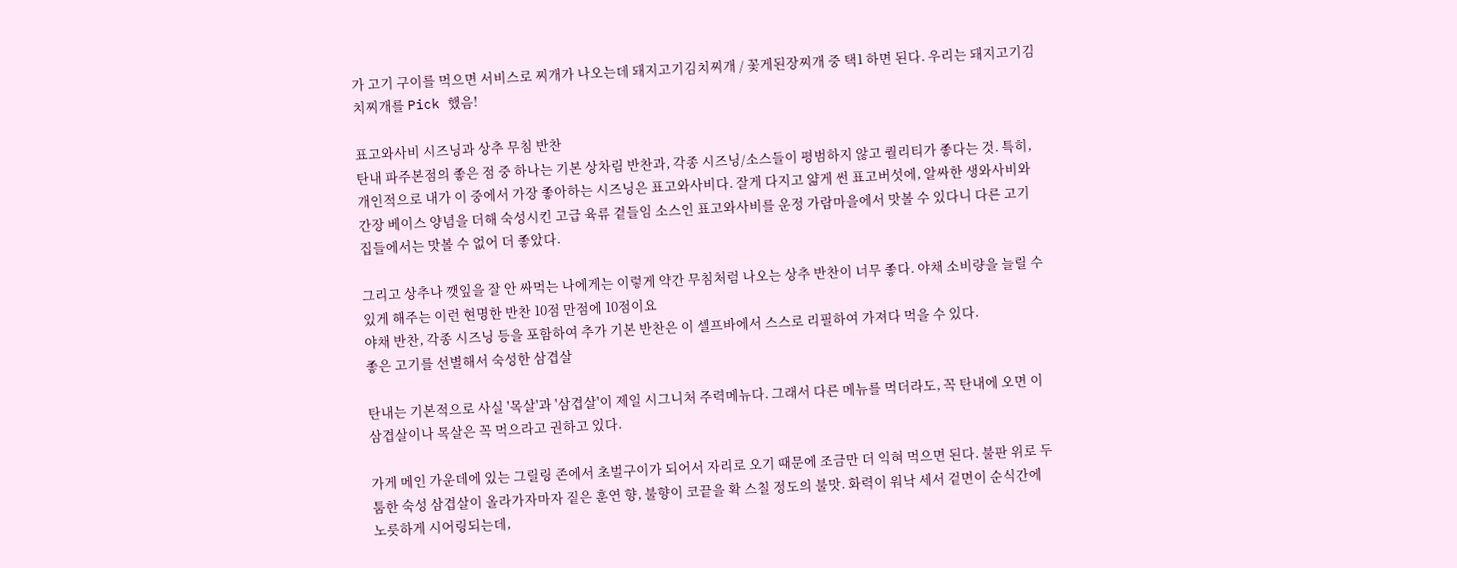가 고기 구이를 먹으면 서비스로 찌개가 나오는데 돼지고기김치찌개 / 꽃게된장찌개 중 택1 하면 된다. 우리는 돼지고기김치찌개를 Pick 했음!

표고와사비 시즈닝과 상추 무침 반찬
탄내 파주본점의 좋은 점 중 하나는 기본 상차림 반찬과, 각종 시즈닝/소스들이 평범하지 않고 퀄리티가 좋다는 것. 특히, 개인적으로 내가 이 중에서 가장 좋아하는 시즈닝은 표고와사비다. 잘게 다지고 얇게 썬 표고버섯에, 알싸한 생와사비와 간장 베이스 양념을 더해 숙성시킨 고급 육류 곁들임 소스인 표고와사비를 운정 가람마을에서 맛볼 수 있다니 다른 고기집들에서는 맛볼 수 없어 더 좋았다.

그리고 상추나 깻잎을 잘 안 싸먹는 나에게는 이렇게 약간 무침처럼 나오는 상추 반찬이 너무 좋다. 야채 소비량을 늘릴 수 있게 해주는 이런 현명한 반찬 10점 만점에 10점이요
야채 반찬, 각종 시즈닝 등을 포함하여 추가 기본 반찬은 이 셀프바에서 스스로 리필하여 가져다 먹을 수 있다.
좋은 고기를 선별해서 숙성한 삼겹살

탄내는 기본적으로 사실 '목살'과 '삼겹살'이 제일 시그니처 주력메뉴다. 그래서 다른 메뉴를 먹더라도, 꼭 탄내에 오면 이 삼겹살이나 목살은 꼭 먹으라고 권하고 있다.

가게 메인 가운데에 있는 그릴링 존에서 초벌구이가 되어서 자리로 오기 때문에 조금만 더 익혀 먹으면 된다. 불판 위로 두툼한 숙성 삼겹살이 올라가자마자 짙은 훈연 향, 불향이 코끝을 확 스칠 정도의 불맛. 화력이 워낙 세서 겉면이 순식간에 노릇하게 시어링되는데,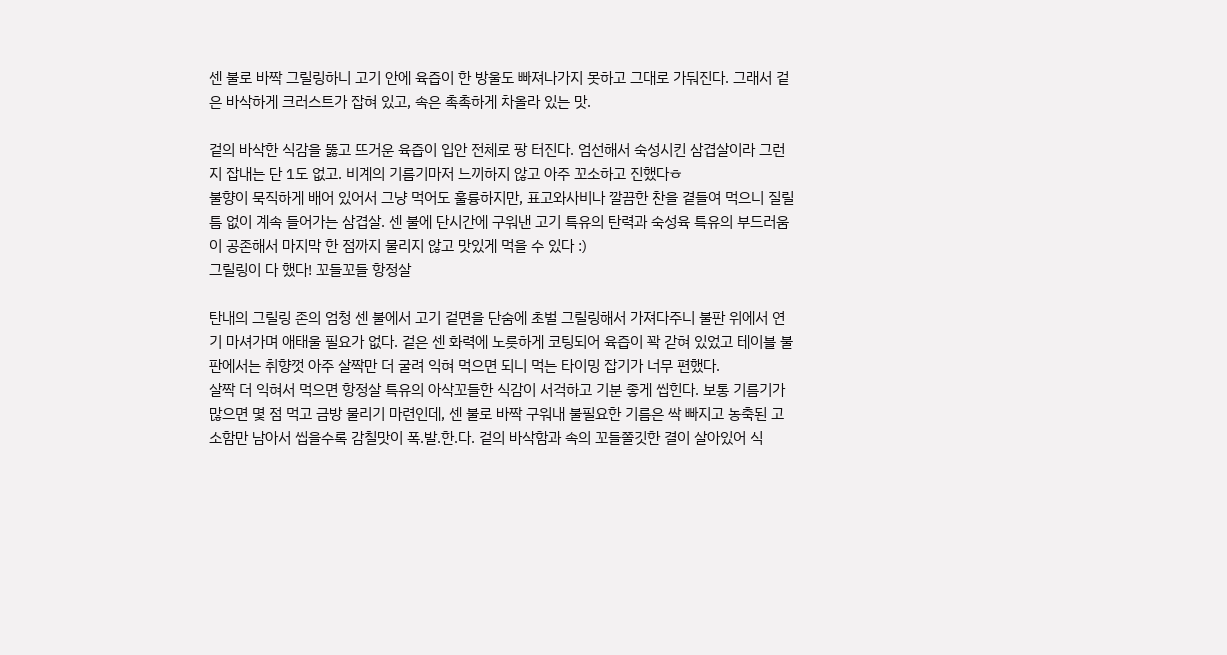센 불로 바짝 그릴링하니 고기 안에 육즙이 한 방울도 빠져나가지 못하고 그대로 가둬진다. 그래서 겉은 바삭하게 크러스트가 잡혀 있고, 속은 촉촉하게 차올라 있는 맛.

겉의 바삭한 식감을 뚫고 뜨거운 육즙이 입안 전체로 팡 터진다. 엄선해서 숙성시킨 삼겹살이라 그런지 잡내는 단 1도 없고. 비계의 기름기마저 느끼하지 않고 아주 꼬소하고 진했다ㅎ
불향이 묵직하게 배어 있어서 그냥 먹어도 훌륭하지만, 표고와사비나 깔끔한 찬을 곁들여 먹으니 질릴 틈 없이 계속 들어가는 삼겹살. 센 불에 단시간에 구워낸 고기 특유의 탄력과 숙성육 특유의 부드러움이 공존해서 마지막 한 점까지 물리지 않고 맛있게 먹을 수 있다 :)
그릴링이 다 했다! 꼬들꼬들 항정살

탄내의 그릴링 존의 엄청 센 불에서 고기 겉면을 단숨에 초벌 그릴링해서 가져다주니 불판 위에서 연기 마셔가며 애태울 필요가 없다. 겉은 센 화력에 노릇하게 코팅되어 육즙이 꽉 갇혀 있었고 테이블 불판에서는 취향껏 아주 살짝만 더 굴려 익혀 먹으면 되니 먹는 타이밍 잡기가 너무 편했다.
살짝 더 익혀서 먹으면 항정살 특유의 아삭꼬들한 식감이 서걱하고 기분 좋게 씹힌다. 보통 기름기가 많으면 몇 점 먹고 금방 물리기 마련인데, 센 불로 바짝 구워내 불필요한 기름은 싹 빠지고 농축된 고소함만 남아서 씹을수록 감칠맛이 폭.발.한.다. 겉의 바삭함과 속의 꼬들쫄깃한 결이 살아있어 식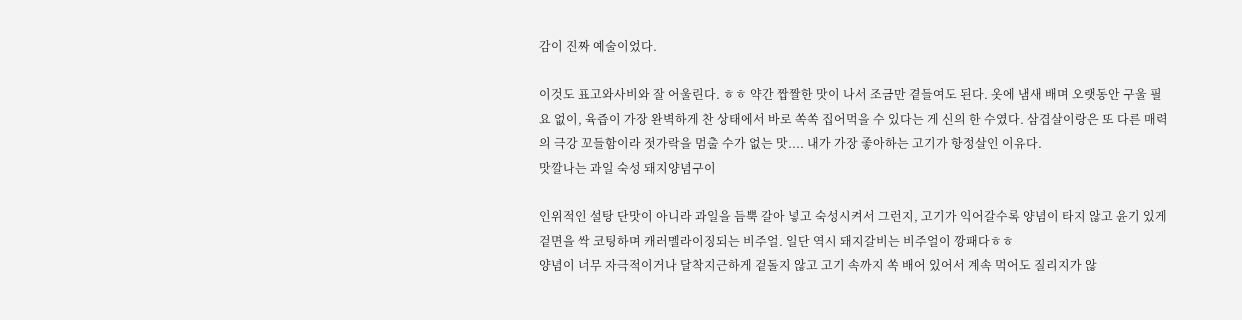감이 진짜 예술이었다.

이것도 표고와사비와 잘 어울린다. ㅎㅎ 약간 짭짤한 맛이 나서 조금만 곁들여도 된다. 옷에 냄새 배며 오랫동안 구울 필요 없이, 육즙이 가장 완벽하게 찬 상태에서 바로 쏙쏙 집어먹을 수 있다는 게 신의 한 수였다. 삼겹살이랑은 또 다른 매력의 극강 꼬들함이라 젓가락을 멈출 수가 없는 맛.... 내가 가장 좋아하는 고기가 항정살인 이유다.
맛깔나는 과일 숙성 돼지양념구이

인위적인 설탕 단맛이 아니라 과일을 듬뿍 갈아 넣고 숙성시켜서 그런지, 고기가 익어갈수록 양념이 타지 않고 윤기 있게 겉면을 싹 코팅하며 캐러멜라이징되는 비주얼. 일단 역시 돼지갈비는 비주얼이 깡패다ㅎㅎ
양념이 너무 자극적이거나 달착지근하게 겉돌지 않고 고기 속까지 쏙 배어 있어서 계속 먹어도 질리지가 않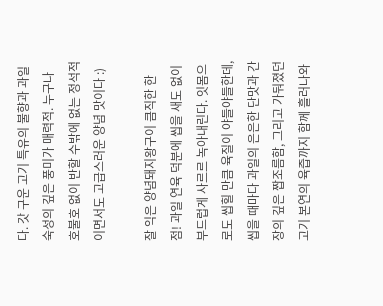다. 갓 구운 고기 특유의 불향과 과일 숙성의 깊은 풍미가 매력적. 누구나 호불호 없이 반할 수밖에 없는 정석적이면서도 고급스러운 양념 맛이다 :)

잘 익은 양념돼지왕구이 큼직한 한 점! 과일 연육 덕분에 씹을 새도 없이 부드럽게 사르르 녹아내린다. 잇몸으로도 씹힐 만큼 육질이 야들야들한데, 씹을 때마다 과일의 은은한 단맛과 간장의 깊은 짭조름함, 그리고 가둬졌던 고기 본연의 육즙까지 함께 흘러나와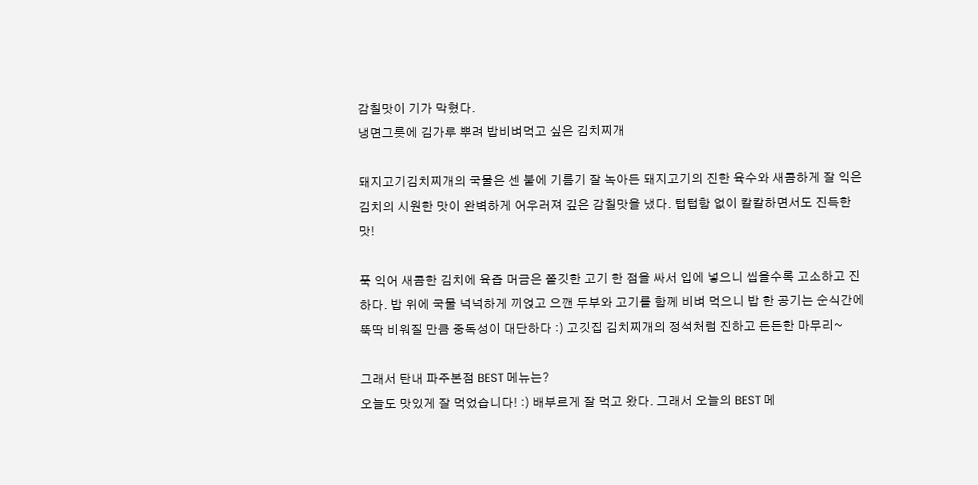감칠맛이 기가 막혔다.
냉면그릇에 김가루 뿌려 밥비벼먹고 싶은 김치찌개

돼지고기김치찌개의 국물은 센 불에 기름기 잘 녹아든 돼지고기의 진한 육수와 새콤하게 잘 익은 김치의 시원한 맛이 완벽하게 어우러져 깊은 감칠맛을 냈다. 텁텁함 없이 칼칼하면서도 진득한 맛!

푹 익어 새콤한 김치에 육즙 머금은 쫄깃한 고기 한 점을 싸서 입에 넣으니 씹을수록 고소하고 진하다. 밥 위에 국물 넉넉하게 끼얹고 으깬 두부와 고기를 함께 비벼 먹으니 밥 한 공기는 순식간에 뚝딱 비워질 만큼 중독성이 대단하다 :) 고깃집 김치찌개의 정석처럼 진하고 든든한 마무리~

그래서 탄내 파주본점 BEST 메뉴는?
오늘도 맛있게 잘 먹었습니다! :) 배부르게 잘 먹고 왔다. 그래서 오늘의 BEST 메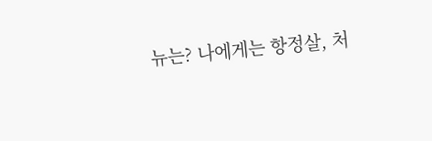뉴는? 나에게는 항정살, 처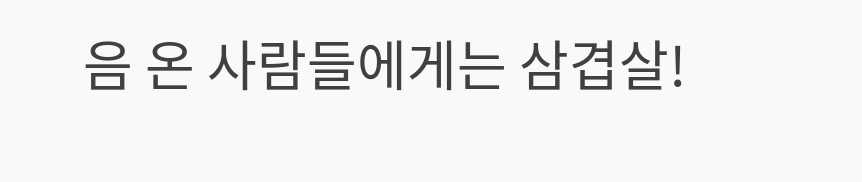음 온 사람들에게는 삼겹살!